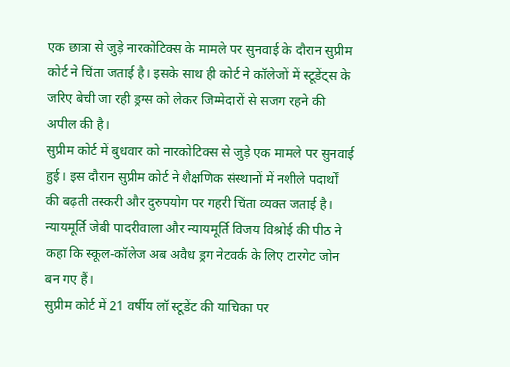एक छात्रा से जुड़े नारकोटिक्स के मामले पर सुनवाई के दौरान सुप्रीम कोर्ट ने चिंता जताई है। इसके साथ ही कोर्ट ने कॉलेजों में स्टूडेंट्स के जरिए बेची जा रही ड्रग्स को लेकर जिम्मेदारों से सजग रहने की अपील की है।
सुप्रीम कोर्ट में बुधवार को नारकोटिक्स से जुड़े एक मामले पर सुनवाई हुई। इस दौरान सुप्रीम कोर्ट ने शैक्षणिक संस्थानों में नशीले पदार्थों की बढ़ती तस्करी और दुरुपयोग पर गहरी चिंता व्यक्त जताई है। न्यायमूर्ति जेबी पादरीवाला और न्यायमूर्ति विजय विश्रोई की पीठ ने कहा कि स्कूल-कॉलेज अब अवैध ड्रग नेटवर्क के लिए टारगेट जोन बन गए हैं।
सुप्रीम कोर्ट में 21 वर्षीय लॉ स्टूडेंट की याचिका पर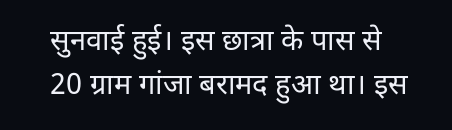सुनवाई हुई। इस छात्रा के पास से 20 ग्राम गांजा बरामद हुआ था। इस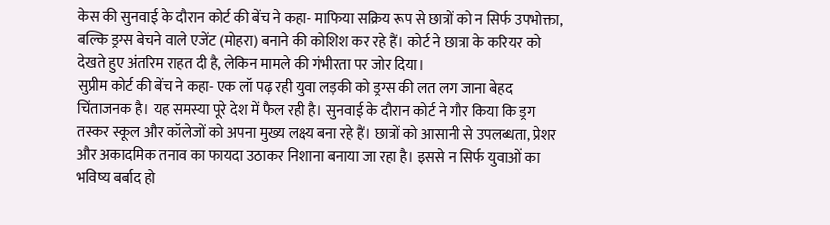केस की सुनवाई के दौरान कोर्ट की बेंच ने कहा- माफिया सक्रिय रूप से छात्रों को न सिर्फ उपभोक्ता, बल्कि ड्रग्स बेचने वाले एजेंट (मोहरा) बनाने की कोशिश कर रहे हैं। कोर्ट ने छात्रा के करियर को देखते हुए अंतरिम राहत दी है, लेकिन मामले की गंभीरता पर जोर दिया।
सुप्रीम कोर्ट की बेंच ने कहा- एक लॉ पढ़ रही युवा लड़की को ड्रग्स की लत लग जाना बेहद चिंताजनक है। यह समस्या पूरे देश में फैल रही है। सुनवाई के दौरान कोर्ट ने गौर किया कि ड्रग तस्कर स्कूल और कॉलेजों को अपना मुख्य लक्ष्य बना रहे हैं। छात्रों को आसानी से उपलब्धता, प्रेशर और अकादमिक तनाव का फायदा उठाकर निशाना बनाया जा रहा है। इससे न सिर्फ युवाओं का भविष्य बर्बाद हो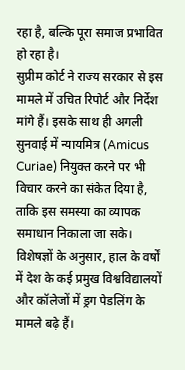रहा है, बल्कि पूरा समाज प्रभावित हो रहा है।
सुप्रीम कोर्ट ने राज्य सरकार से इस मामले में उचित रिपोर्ट और निर्देश मांगे हैं। इसके साथ ही अगली सुनवाई में न्यायमित्र (Amicus Curiae) नियुक्त करने पर भी विचार करने का संकेत दिया है, ताकि इस समस्या का व्यापक समाधान निकाला जा सके। विशेषज्ञों के अनुसार, हाल के वर्षों में देश के कई प्रमुख विश्वविद्यालयों और कॉलेजों में ड्रग पेडलिंग के मामले बढ़े हैं।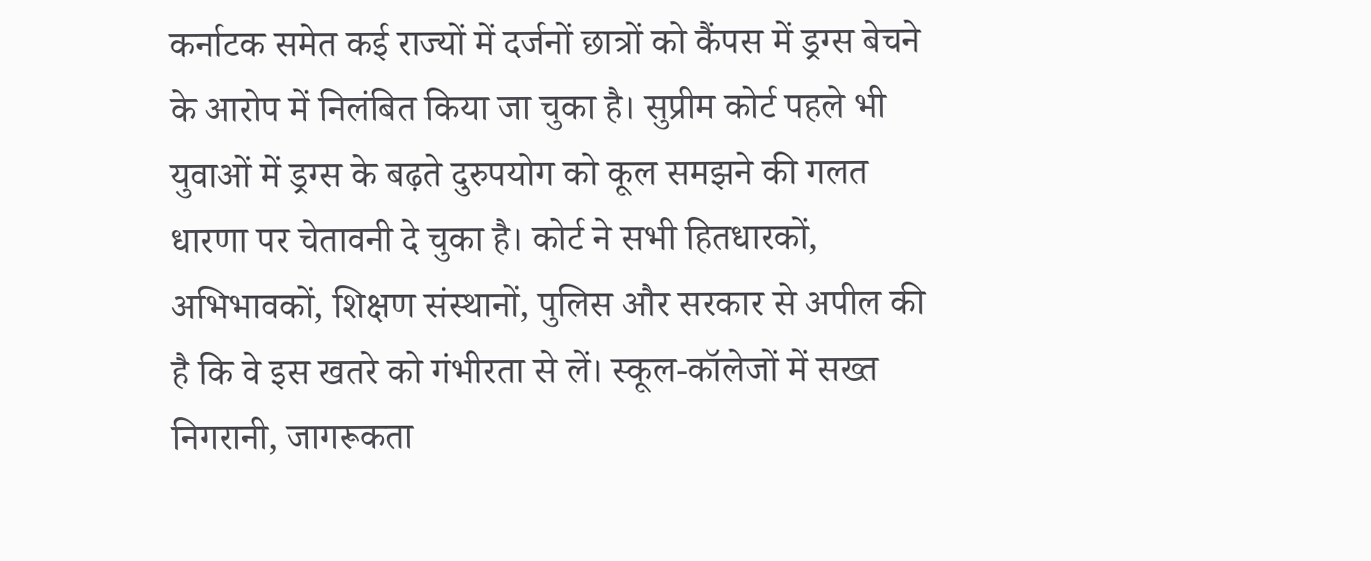कर्नाटक समेत कई राज्यों में दर्जनों छात्रों को कैंपस में ड्रग्स बेचने के आरोप में निलंबित किया जा चुका है। सुप्रीम कोर्ट पहले भी युवाओं में ड्रग्स के बढ़ते दुरुपयोग को कूल समझने की गलत धारणा पर चेतावनी दे चुका है। कोर्ट ने सभी हितधारकों, अभिभावकों, शिक्षण संस्थानों, पुलिस और सरकार से अपील की है कि वे इस खतरे को गंभीरता से लें। स्कूल-कॉलेजों में सख्त निगरानी, जागरूकता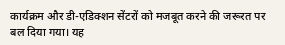कार्यक्रम और डी-एडिक्शन सेंटरों को मजबूत करने की जरूरत पर बल दिया गया। यह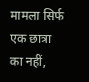मामला सिर्फ एक छात्रा का नहीं,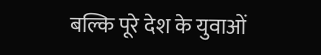बल्कि पूरे देश के युवाओं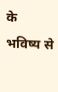के भविष्य से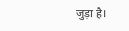जुड़ा है।